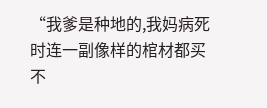“我爹是种地的,我妈病死时连一副像样的棺材都买不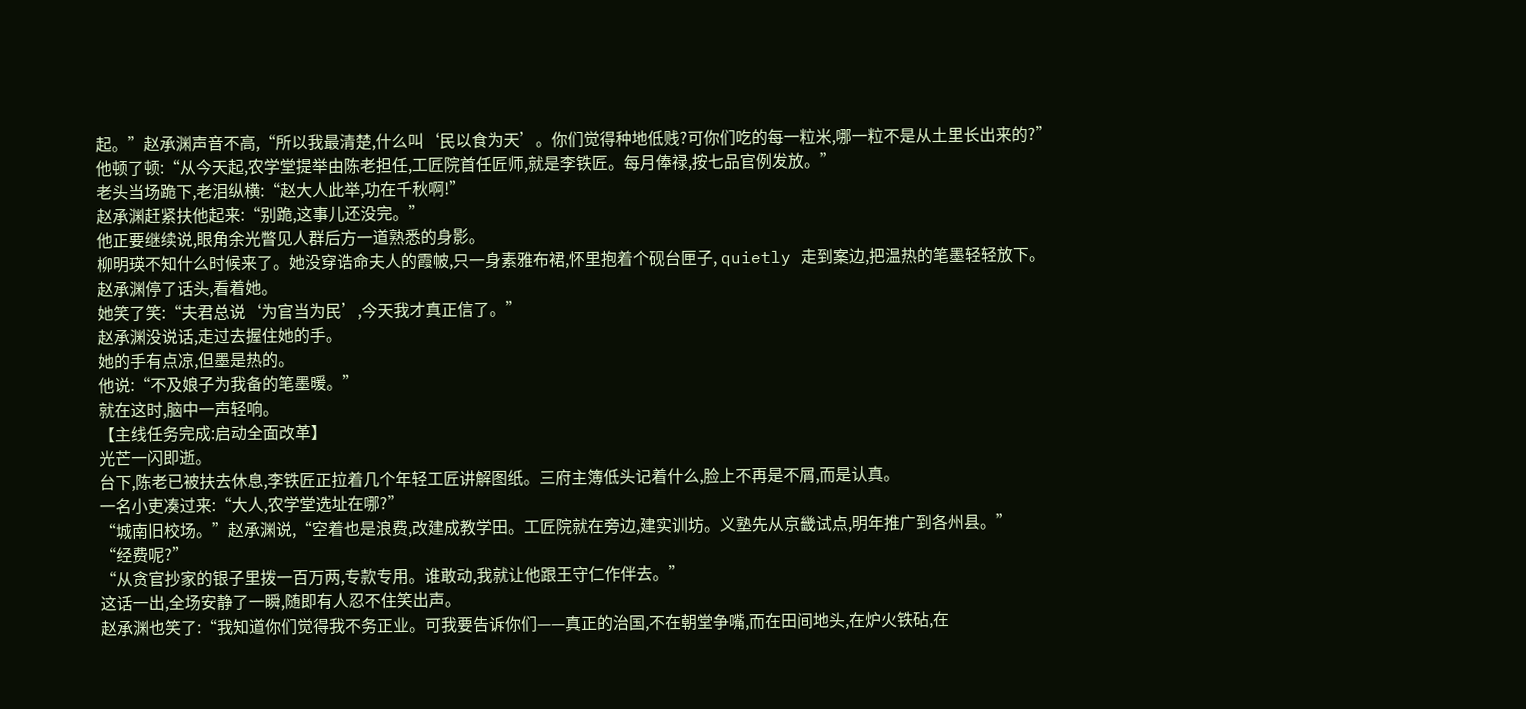起。”赵承渊声音不高,“所以我最清楚,什么叫‘民以食为天’。你们觉得种地低贱?可你们吃的每一粒米,哪一粒不是从土里长出来的?”
他顿了顿:“从今天起,农学堂提举由陈老担任,工匠院首任匠师,就是李铁匠。每月俸禄,按七品官例发放。”
老头当场跪下,老泪纵横:“赵大人此举,功在千秋啊!”
赵承渊赶紧扶他起来:“别跪,这事儿还没完。”
他正要继续说,眼角余光瞥见人群后方一道熟悉的身影。
柳明瑛不知什么时候来了。她没穿诰命夫人的霞帔,只一身素雅布裙,怀里抱着个砚台匣子, quietly 走到案边,把温热的笔墨轻轻放下。
赵承渊停了话头,看着她。
她笑了笑:“夫君总说‘为官当为民’,今天我才真正信了。”
赵承渊没说话,走过去握住她的手。
她的手有点凉,但墨是热的。
他说:“不及娘子为我备的笔墨暖。”
就在这时,脑中一声轻响。
【主线任务完成:启动全面改革】
光芒一闪即逝。
台下,陈老已被扶去休息,李铁匠正拉着几个年轻工匠讲解图纸。三府主簿低头记着什么,脸上不再是不屑,而是认真。
一名小吏凑过来:“大人,农学堂选址在哪?”
“城南旧校场。”赵承渊说,“空着也是浪费,改建成教学田。工匠院就在旁边,建实训坊。义塾先从京畿试点,明年推广到各州县。”
“经费呢?”
“从贪官抄家的银子里拨一百万两,专款专用。谁敢动,我就让他跟王守仁作伴去。”
这话一出,全场安静了一瞬,随即有人忍不住笑出声。
赵承渊也笑了:“我知道你们觉得我不务正业。可我要告诉你们——真正的治国,不在朝堂争嘴,而在田间地头,在炉火铁砧,在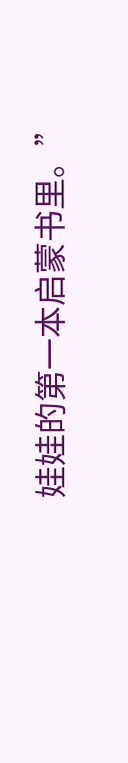娃娃的第一本启蒙书里。”